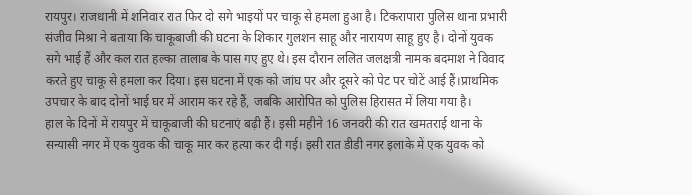रायपुर। राजधानी में शनिवार रात फिर दो सगे भाइयों पर चाकू से हमला हुआ है। टिकरापारा पुलिस थाना प्रभारी संजीव मिश्रा ने बताया कि चाकूबाजी की घटना के शिकार गुलशन साहू और नारायण साहू हुए है। दोनों युवक सगे भाई हैं और कल रात हल्का तालाब के पास गए हुए थे। इस दौरान ललित जलक्षत्री नामक बदमाश ने विवाद करते हुए चाकू से हमला कर दिया। इस घटना में एक को जांघ पर और दूसरे को पेट पर चोटें आई हैं।प्राथमिक उपचार के बाद दोनों भाई घर में आराम कर रहे हैं, जबकि आरोपित को पुलिस हिरासत में लिया गया है।
हाल के दिनों में रायपुर में चाकूबाजी की घटनाएं बढ़ी हैं। इसी महीने 16 जनवरी की रात खमतराई थाना के सन्यासी नगर में एक युवक की चाकू मार कर हत्या कर दी गई। इसी रात डीडी नगर इलाके में एक युवक को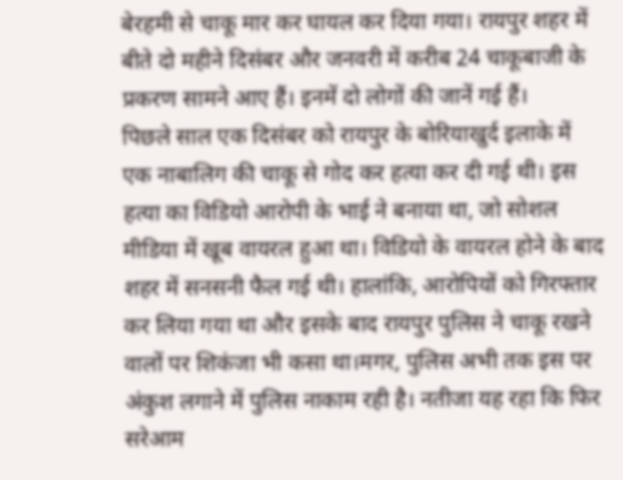बेरहमी से चाकू मार कर घायल कर दिया गया। रायपुर शहर में बीते दो महीने दिसंबर और जनवरी में करीब 24 चाकूबाजी के प्रकरण सामने आए हैं। इनमें दो लोगों की जानें गई हैं।
पिछले साल एक दिसंबर को रायपुर के बोरियाखुर्द इलाके में एक नाबालिग की चाकू से गोद कर हत्या कर दी गई थी। इस हत्या का विडियो आरोपी के भाई ने बनाया था, जो सोशल मीडिया में खूब वायरल हुआ था। विडियो के वायरल होने के बाद शहर में सनसनी फैल गई थी। हालांकि, आरोपियों को गिरफ्तार कर लिया गया था और इसके बाद रायपुर पुलिस ने चाकू रखने वालों पर शिकंजा भी कसा था।मगर, पुलिस अभी तक इस पर अंकुश लगाने में पुलिस नाकाम रही है। नतीजा यह रहा कि फिर सरेआम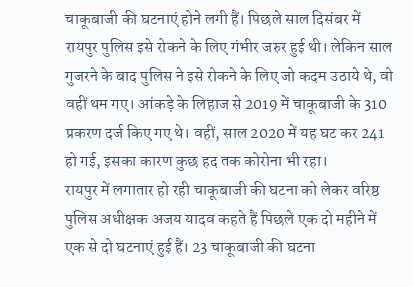चाकूबाजी की घटनाएं होने लगी हैं। पिछले साल दिसंबर में रायपुर पुलिस इसे रोकने के लिए गंभीर जरुर हुई थी। लेकिन साल गुजरने के बाद पुलिस ने इसे रोकने के लिए जो कदम उठाये थे, वो वहीं थम गए। आंकड़े के लिहाज से 2019 में चाकूबाजी के 310 प्रकरण दर्ज किए गए थे। वहीं, साल 2020 में यह घट कर 241 हो गई, इसका कारण कुछ हद तक कोरोना भी रहा।
रायपुर में लगातार हो रही चाकूबाजी की घटना को लेकर वरिष्ठ पुलिस अधीक्षक अजय यादव कहते हैं पिछले एक दो महीने में एक से दो घटनाएं हुई हैं। 23 चाकूबाजी की घटना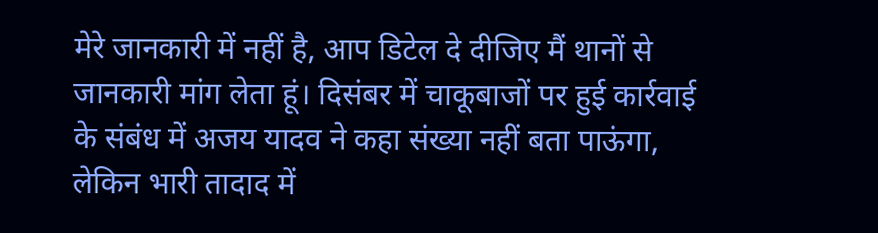मेरे जानकारी में नहीं है, आप डिटेल दे दीजिए मैं थानों से जानकारी मांग लेता हूं। दिसंबर में चाकूबाजों पर हुई कार्रवाई के संबंध में अजय यादव ने कहा संख्या नहीं बता पाऊंगा, लेकिन भारी तादाद में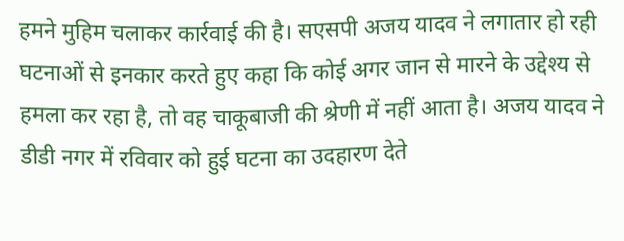हमने मुहिम चलाकर कार्रवाई की है। सएसपी अजय यादव ने लगातार हो रही घटनाओं से इनकार करते हुए कहा कि कोई अगर जान से मारने के उद्देश्य से हमला कर रहा है, तो वह चाकूबाजी की श्रेणी में नहीं आता है। अजय यादव ने डीडी नगर में रविवार को हुई घटना का उदहारण देते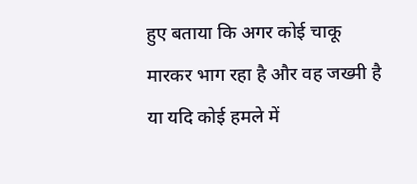हुए बताया कि अगर कोई चाकू मारकर भाग रहा है और वह जख्मी है या यदि कोई हमले में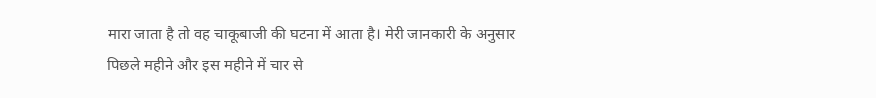मारा जाता है तो वह चाकूबाजी की घटना में आता है। मेरी जानकारी के अनुसार पिछले महीने और इस महीने में चार से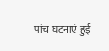पांच घटनाएं हुई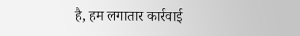है, हम लगातार कार्रवाई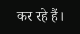कर रहे हैं।